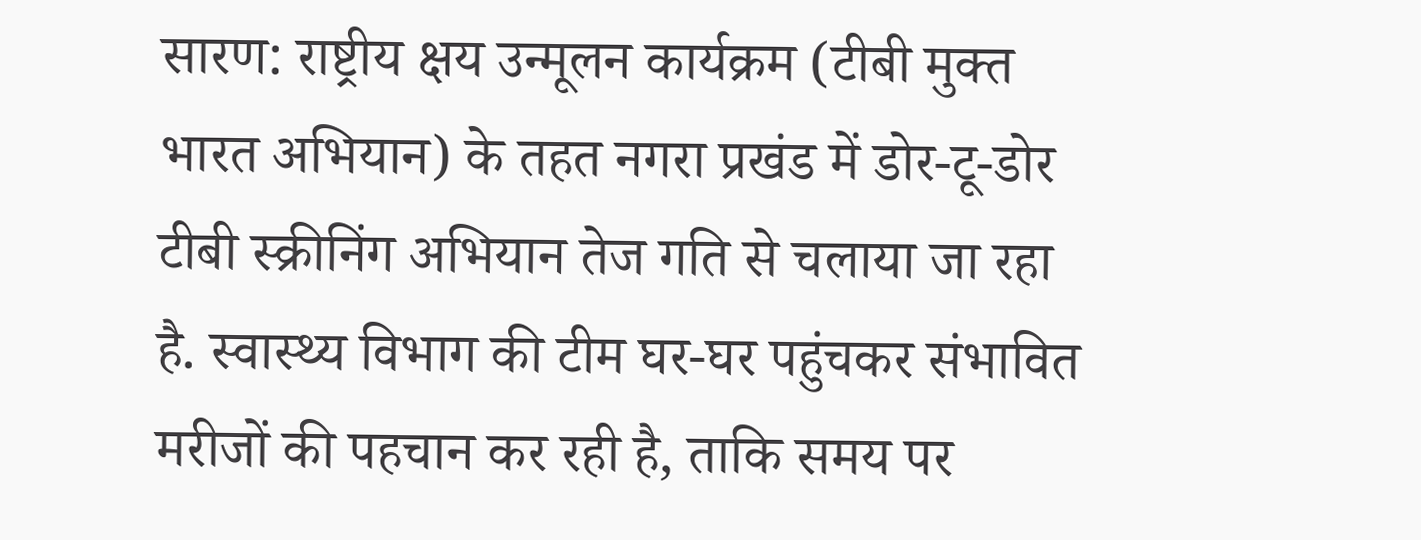सारण: राष्ट्रीय क्षय उन्मूलन कार्यक्रम (टीबी मुक्त भारत अभियान) के तहत नगरा प्रखंड में डोर-टू-डोर टीबी स्क्रीनिंग अभियान तेज गति से चलाया जा रहा है. स्वास्थ्य विभाग की टीम घर-घर पहुंचकर संभावित मरीजों की पहचान कर रही है, ताकि समय पर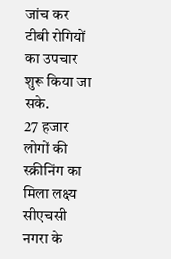जांच कर टीबी रोगियों का उपचार शुरू किया जा सके.
27 हजार लोगों की स्क्रीनिंग का मिला लक्ष्य
सीएचसी नगरा के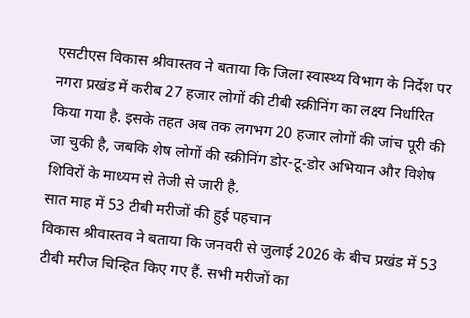एसटीएस विकास श्रीवास्तव ने बताया कि जिला स्वास्थ्य विभाग के निर्देश पर नगरा प्रखंड में करीब 27 हजार लोगों की टीबी स्क्रीनिंग का लक्ष्य निर्धारित किया गया है. इसके तहत अब तक लगभग 20 हजार लोगों की जांच पूरी की जा चुकी है, जबकि शेष लोगों की स्क्रीनिंग डोर-टू-डोर अभियान और विशेष शिविरों के माध्यम से तेजी से जारी है.
सात माह में 53 टीबी मरीजों की हुई पहचान
विकास श्रीवास्तव ने बताया कि जनवरी से जुलाई 2026 के बीच प्रखंड में 53 टीबी मरीज चिन्हित किए गए हैं. सभी मरीजों का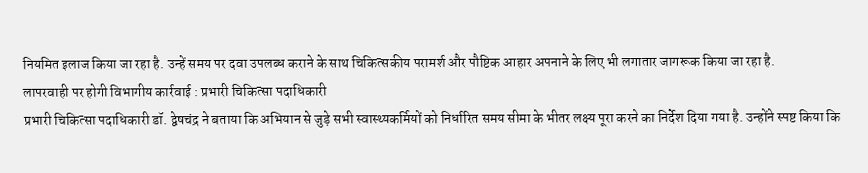नियमित इलाज किया जा रहा है. उन्हें समय पर दवा उपलब्ध कराने के साथ चिकित्सकीय परामर्श और पौष्टिक आहार अपनाने के लिए भी लगातार जागरूक किया जा रहा है.
लापरवाही पर होगी विभागीय कार्रवाई : प्रभारी चिकित्सा पदाधिकारी
प्रभारी चिकित्सा पदाधिकारी डॉ. द्वेषचंद्र ने बताया कि अभियान से जुड़े सभी स्वास्थ्यकर्मियों को निर्धारित समय सीमा के भीतर लक्ष्य पूरा करने का निर्देश दिया गया है. उन्होंने स्पष्ट किया कि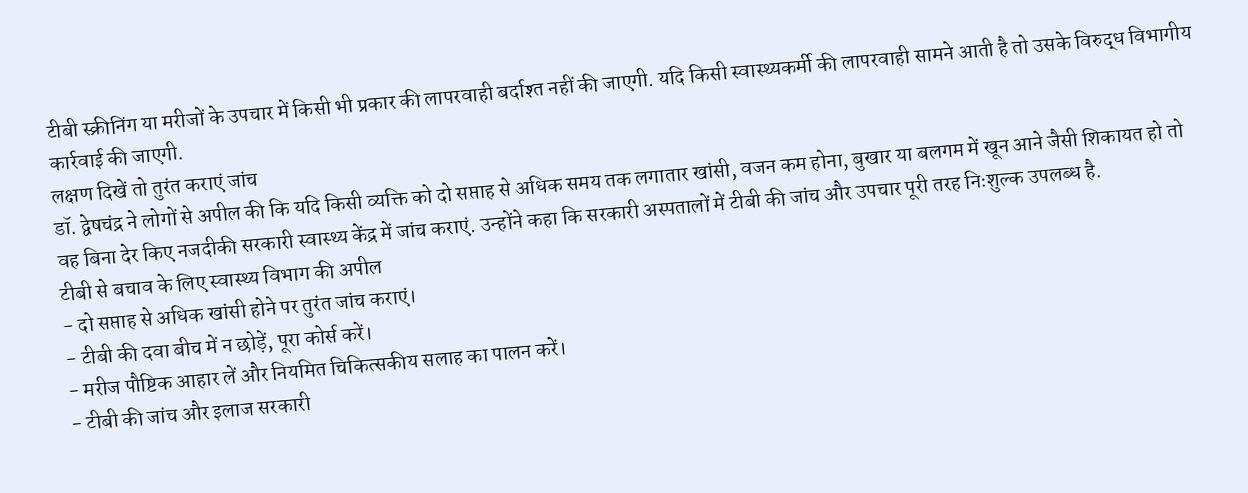टीबी स्क्रीनिंग या मरीजों के उपचार में किसी भी प्रकार की लापरवाही बर्दाश्त नहीं की जाएगी. यदि किसी स्वास्थ्यकर्मी की लापरवाही सामने आती है तो उसके विरुद्ध विभागीय कार्रवाई की जाएगी.
लक्षण दिखें तो तुरंत कराएं जांच
डॉ. द्वेषचंद्र ने लोगों से अपील की कि यदि किसी व्यक्ति को दो सप्ताह से अधिक समय तक लगातार खांसी, वजन कम होना, बुखार या बलगम में खून आने जैसी शिकायत हो तो वह बिना देर किए नजदीकी सरकारी स्वास्थ्य केंद्र में जांच कराएं. उन्होंने कहा कि सरकारी अस्पतालों में टीबी की जांच और उपचार पूरी तरह निःशुल्क उपलब्ध है.
टीबी से बचाव के लिए स्वास्थ्य विभाग की अपील
- दो सप्ताह से अधिक खांसी होने पर तुरंत जांच कराएं।
- टीबी की दवा बीच में न छोड़ें, पूरा कोर्स करें।
- मरीज पौष्टिक आहार लें और नियमित चिकित्सकीय सलाह का पालन करें।
- टीबी की जांच और इलाज सरकारी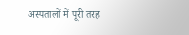अस्पतालों में पूरी तरह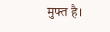मुफ्त है।